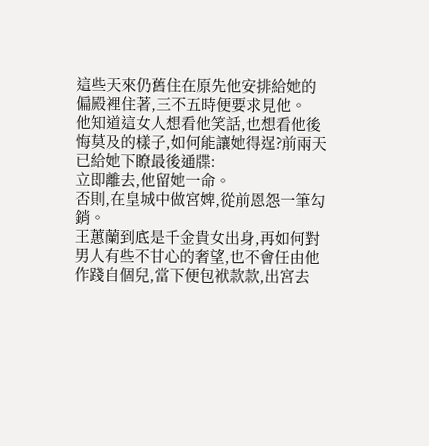這些天來仍舊住在原先他安排給她的偏殿裡住著,三不五時便要求見他。
他知道這女人想看他笑話,也想看他後悔莫及的樣子,如何能讓她得逞?前兩天已給她下瞭最後通牒:
立即離去,他留她一命。
否則,在皇城中做宮婢,從前恩怨一筆勾銷。
王蕙蘭到底是千金貴女出身,再如何對男人有些不甘心的奢望,也不會任由他作踐自個兒,當下便包袱款款,出宮去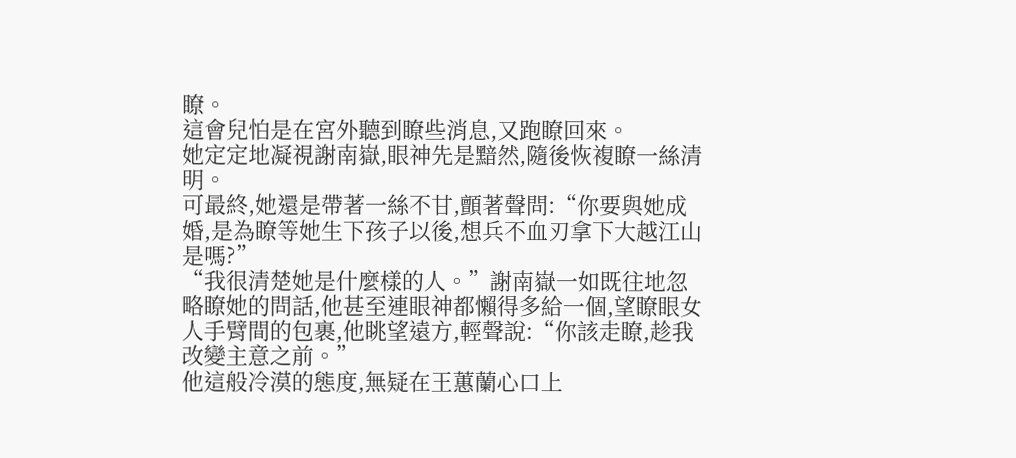瞭。
這會兒怕是在宮外聽到瞭些消息,又跑瞭回來。
她定定地凝視謝南嶽,眼神先是黯然,隨後恢複瞭一絲清明。
可最終,她還是帶著一絲不甘,顫著聲問:“你要與她成婚,是為瞭等她生下孩子以後,想兵不血刃拿下大越江山是嗎?”
“我很清楚她是什麼樣的人。”謝南嶽一如既往地忽略瞭她的問話,他甚至連眼神都懶得多給一個,望瞭眼女人手臂間的包裹,他眺望遠方,輕聲說:“你該走瞭,趁我改變主意之前。”
他這般冷漠的態度,無疑在王蕙蘭心口上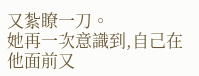又紮瞭一刀。
她再一次意識到,自己在他面前又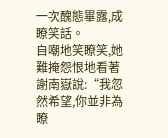一次醜態畢露,成瞭笑話。
自嘲地笑瞭笑,她難掩怨恨地看著謝南嶽說:“我忽然希望,你並非為瞭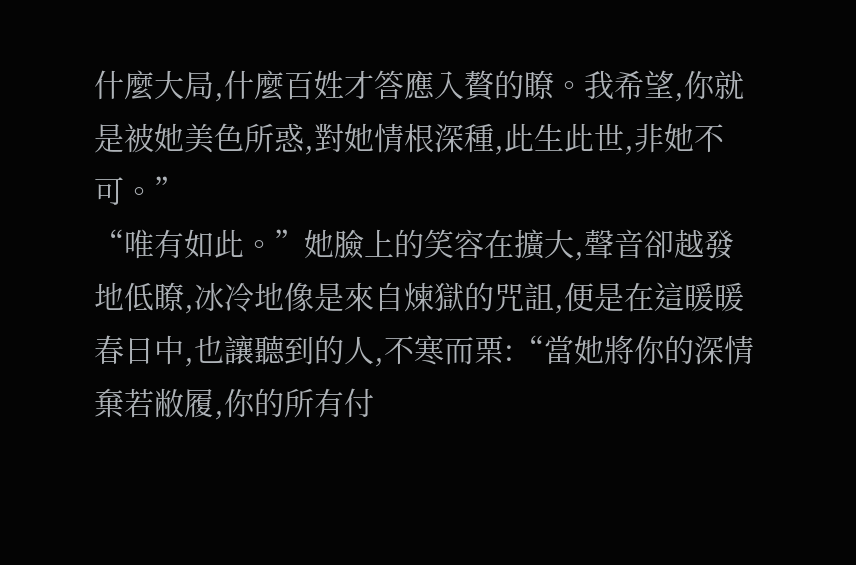什麼大局,什麼百姓才答應入贅的瞭。我希望,你就是被她美色所惑,對她情根深種,此生此世,非她不可。”
“唯有如此。”她臉上的笑容在擴大,聲音卻越發地低瞭,冰冷地像是來自煉獄的咒詛,便是在這暖暖春日中,也讓聽到的人,不寒而栗:“當她將你的深情棄若敝履,你的所有付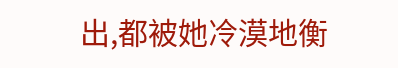出,都被她冷漠地衡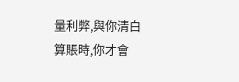量利弊,與你清白算賬時,你才會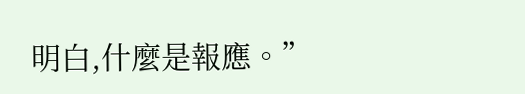明白,什麼是報應。”